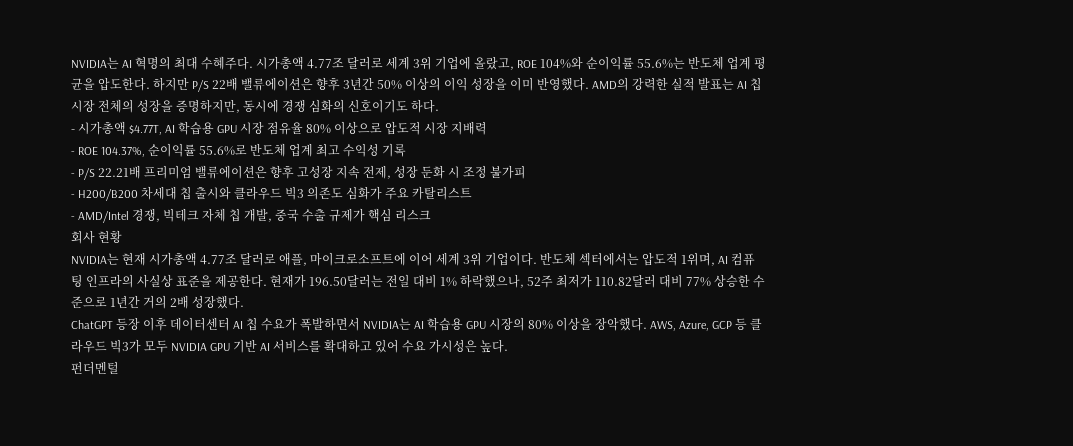NVIDIA는 AI 혁명의 최대 수혜주다. 시가총액 4.77조 달러로 세계 3위 기업에 올랐고, ROE 104%와 순이익률 55.6%는 반도체 업계 평균을 압도한다. 하지만 P/S 22배 밸류에이션은 향후 3년간 50% 이상의 이익 성장을 이미 반영했다. AMD의 강력한 실적 발표는 AI 칩 시장 전체의 성장을 증명하지만, 동시에 경쟁 심화의 신호이기도 하다.
- 시가총액 $4.77T, AI 학습용 GPU 시장 점유율 80% 이상으로 압도적 시장 지배력
- ROE 104.37%, 순이익률 55.6%로 반도체 업계 최고 수익성 기록
- P/S 22.21배 프리미엄 밸류에이션은 향후 고성장 지속 전제, 성장 둔화 시 조정 불가피
- H200/B200 차세대 칩 출시와 클라우드 빅3 의존도 심화가 주요 카탈리스트
- AMD/Intel 경쟁, 빅테크 자체 칩 개발, 중국 수출 규제가 핵심 리스크
회사 현황
NVIDIA는 현재 시가총액 4.77조 달러로 애플, 마이크로소프트에 이어 세계 3위 기업이다. 반도체 섹터에서는 압도적 1위며, AI 컴퓨팅 인프라의 사실상 표준을 제공한다. 현재가 196.50달러는 전일 대비 1% 하락했으나, 52주 최저가 110.82달러 대비 77% 상승한 수준으로 1년간 거의 2배 성장했다.
ChatGPT 등장 이후 데이터센터 AI 칩 수요가 폭발하면서 NVIDIA는 AI 학습용 GPU 시장의 80% 이상을 장악했다. AWS, Azure, GCP 등 클라우드 빅3가 모두 NVIDIA GPU 기반 AI 서비스를 확대하고 있어 수요 가시성은 높다.
펀더멘털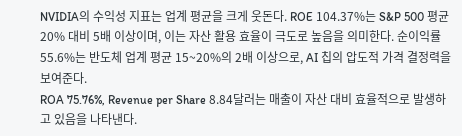NVIDIA의 수익성 지표는 업계 평균을 크게 웃돈다. ROE 104.37%는 S&P 500 평균 20% 대비 5배 이상이며, 이는 자산 활용 효율이 극도로 높음을 의미한다. 순이익률 55.6%는 반도체 업계 평균 15~20%의 2배 이상으로, AI 칩의 압도적 가격 결정력을 보여준다.
ROA 75.76%, Revenue per Share 8.84달러는 매출이 자산 대비 효율적으로 발생하고 있음을 나타낸다.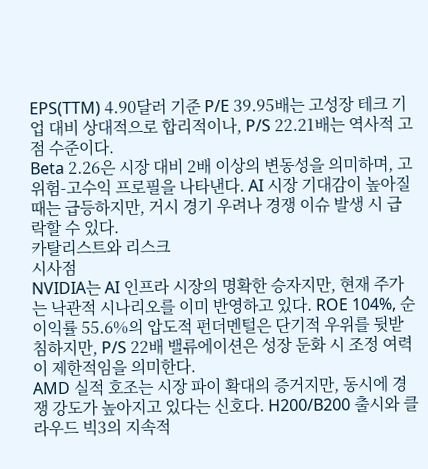EPS(TTM) 4.90달러 기준 P/E 39.95배는 고성장 테크 기업 대비 상대적으로 합리적이나, P/S 22.21배는 역사적 고점 수준이다.
Beta 2.26은 시장 대비 2배 이상의 변동성을 의미하며, 고위험-고수익 프로필을 나타낸다. AI 시장 기대감이 높아질 때는 급등하지만, 거시 경기 우려나 경쟁 이슈 발생 시 급락할 수 있다.
카탈리스트와 리스크
시사점
NVIDIA는 AI 인프라 시장의 명확한 승자지만, 현재 주가는 낙관적 시나리오를 이미 반영하고 있다. ROE 104%, 순이익률 55.6%의 압도적 펀더멘털은 단기적 우위를 뒷받침하지만, P/S 22배 밸류에이션은 성장 둔화 시 조정 여력이 제한적임을 의미한다.
AMD 실적 호조는 시장 파이 확대의 증거지만, 동시에 경쟁 강도가 높아지고 있다는 신호다. H200/B200 출시와 클라우드 빅3의 지속적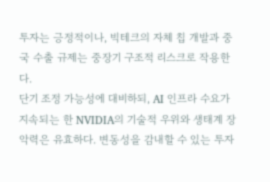투자는 긍정적이나, 빅테크의 자체 칩 개발과 중국 수출 규제는 중장기 구조적 리스크로 작용한다.
단기 조정 가능성에 대비하되, AI 인프라 수요가 지속되는 한 NVIDIA의 기술적 우위와 생태계 장악력은 유효하다. 변동성을 감내할 수 있는 투자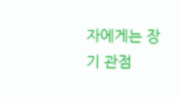자에게는 장기 관점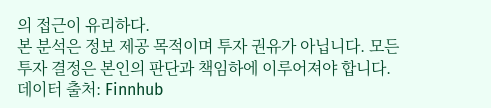의 접근이 유리하다.
본 분석은 정보 제공 목적이며 투자 권유가 아닙니다. 모든 투자 결정은 본인의 판단과 책임하에 이루어져야 합니다.
데이터 출처: Finnhub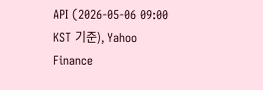API (2026-05-06 09:00 KST 기준), Yahoo Finance